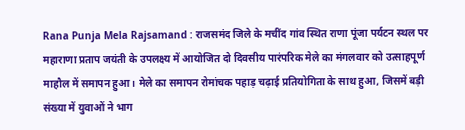Rana Punja Mela Rajsamand : राजसमंद जिले के मचींद गांव स्थित राणा पूंजा पर्यटन स्थल पर महाराणा प्रताप जयंती के उपलक्ष्य में आयोजित दो दिवसीय पारंपरिक मेले का मंगलवार को उत्साहपूर्ण माहौल में समापन हुआ। मेले का समापन रोमांचक पहाड़ चढ़ाई प्रतियोगिता के साथ हुआ, जिसमें बड़ी संख्या में युवाओं ने भाग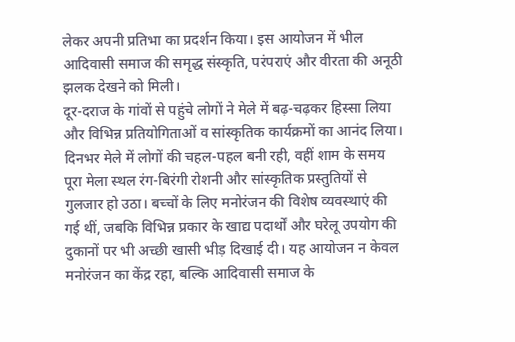लेकर अपनी प्रतिभा का प्रदर्शन किया। इस आयोजन में भील आदिवासी समाज की समृद्ध संस्कृति, परंपराएं और वीरता की अनूठी झलक देखने को मिली।
दूर-दराज के गांवों से पहुंचे लोगों ने मेले में बढ़-चढ़कर हिस्सा लिया और विभिन्न प्रतियोगिताओं व सांस्कृतिक कार्यक्रमों का आनंद लिया। दिनभर मेले में लोगों की चहल-पहल बनी रही, वहीं शाम के समय पूरा मेला स्थल रंग-बिरंगी रोशनी और सांस्कृतिक प्रस्तुतियों से गुलजार हो उठा। बच्चों के लिए मनोरंजन की विशेष व्यवस्थाएं की गई थीं, जबकि विभिन्न प्रकार के खाद्य पदार्थों और घरेलू उपयोग की दुकानों पर भी अच्छी खासी भीड़ दिखाई दी। यह आयोजन न केवल मनोरंजन का केंद्र रहा, बल्कि आदिवासी समाज के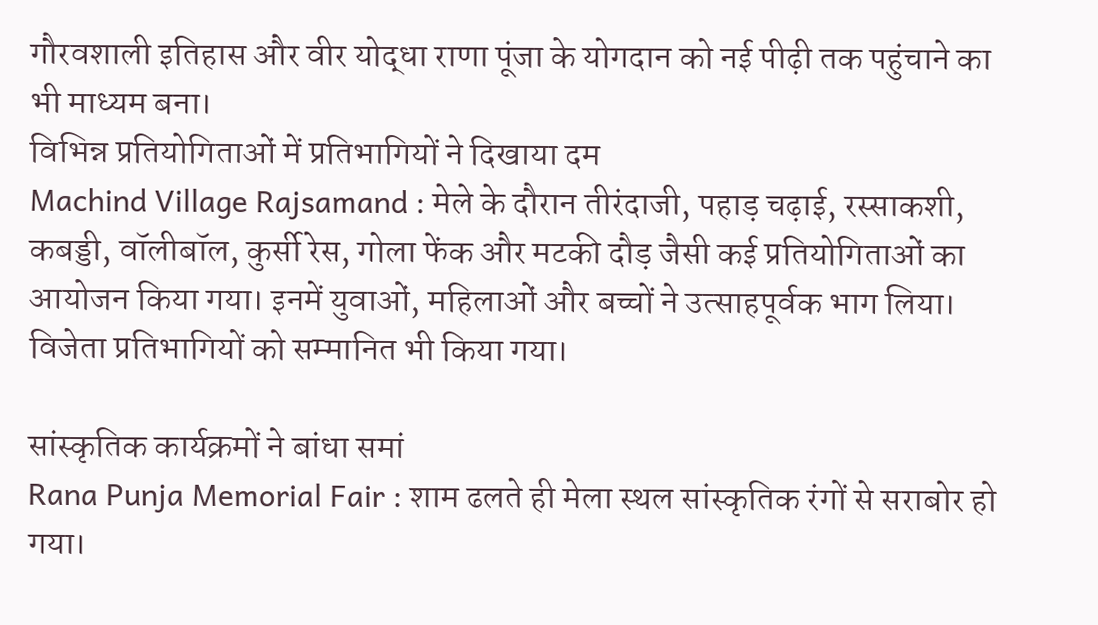गौरवशाली इतिहास और वीर योद्धा राणा पूंजा के योगदान को नई पीढ़ी तक पहुंचाने का भी माध्यम बना।
विभिन्न प्रतियोगिताओं में प्रतिभागियों ने दिखाया दम
Machind Village Rajsamand : मेले के दौरान तीरंदाजी, पहाड़ चढ़ाई, रस्साकशी, कबड्डी, वॉलीबॉल, कुर्सी रेस, गोला फेंक और मटकी दौड़ जैसी कई प्रतियोगिताओं का आयोजन किया गया। इनमें युवाओं, महिलाओं और बच्चों ने उत्साहपूर्वक भाग लिया। विजेता प्रतिभागियों को सम्मानित भी किया गया।

सांस्कृतिक कार्यक्रमों ने बांधा समां
Rana Punja Memorial Fair : शाम ढलते ही मेला स्थल सांस्कृतिक रंगों से सराबोर हो गया।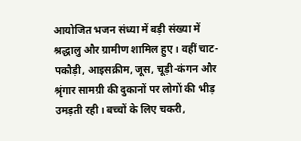आयोजित भजन संध्या में बड़ी संख्या में श्रद्धालु और ग्रामीण शामिल हुए। वहीं चाट-पकौड़ी, आइसक्रीम, जूस, चूड़ी-कंगन और श्रृंगार सामग्री की दुकानों पर लोगों की भीड़ उमड़ती रही। बच्चों के लिए चकरी,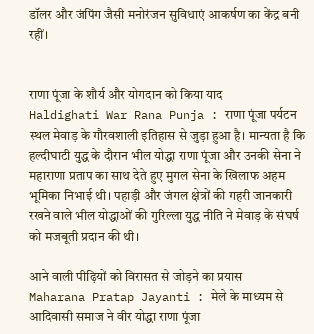डॉलर और जंपिंग जैसी मनोरंजन सुविधाएं आकर्षण का केंद्र बनी रहीं।


राणा पूंजा के शौर्य और योगदान को किया याद
Haldighati War Rana Punja : राणा पूंजा पर्यटन स्थल मेवाड़ के गौरवशाली इतिहास से जुड़ा हुआ है। मान्यता है कि हल्दीघाटी युद्ध के दौरान भील योद्धा राणा पूंजा और उनकी सेना ने महाराणा प्रताप का साथ देते हुए मुगल सेना के खिलाफ अहम भूमिका निभाई थी। पहाड़ी और जंगल क्षेत्रों की गहरी जानकारी रखने वाले भील योद्धाओं की गुरिल्ला युद्ध नीति ने मेवाड़ के संघर्ष को मजबूती प्रदान की थी।

आने वाली पीढ़ियों को विरासत से जोड़ने का प्रयास
Maharana Pratap Jayanti : मेले के माध्यम से आदिवासी समाज ने वीर योद्धा राणा पूंजा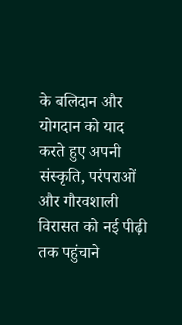के बलिदान और योगदान को याद करते हुए अपनी संस्कृति, परंपराओं और गौरवशाली विरासत को नई पीढ़ी तक पहुंचाने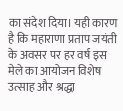का संदेश दिया। यही कारण है कि महाराणा प्रताप जयंती के अवसर पर हर वर्ष इस मेले का आयोजन विशेष उत्साह और श्रद्धा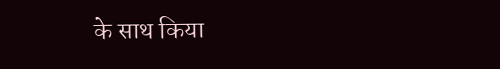के साथ किया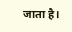जाता है।